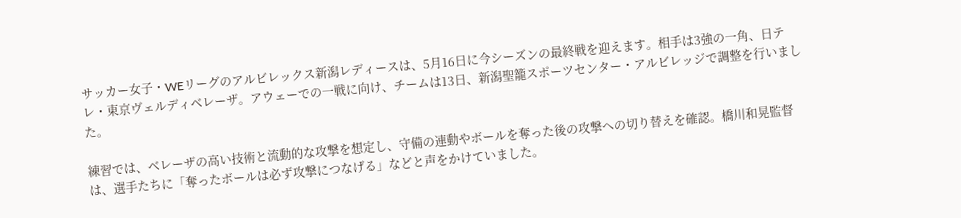サッカー女子・WEリーグのアルビレックス新潟レディースは、5月16日に今シーズンの最終戦を迎えます。相手は3強の一角、日テレ・東京ヴェルディベレーザ。アウェーでの一戦に向け、チームは13日、新潟聖籠スポーツセンター・アルビレッジで調整を行いました。

練習では、ベレーザの高い技術と流動的な攻撃を想定し、守備の連動やボールを奪った後の攻撃への切り替えを確認。橋川和晃監督は、選手たちに「奪ったボールは必ず攻撃につなげる」などと声をかけていました。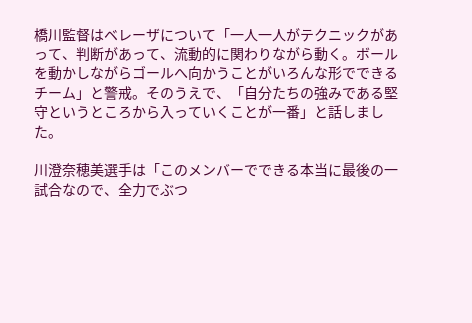橋川監督はベレーザについて「一人一人がテクニックがあって、判断があって、流動的に関わりながら動く。ボールを動かしながらゴールへ向かうことがいろんな形でできるチーム」と警戒。そのうえで、「自分たちの強みである堅守というところから入っていくことが一番」と話しました。

川澄奈穂美選手は「このメンバーでできる本当に最後の一試合なので、全力でぶつ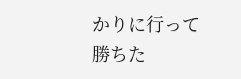かりに行って勝ちた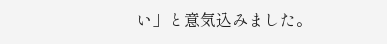い」と意気込みました。